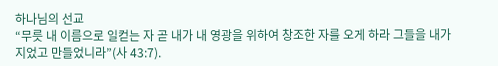하나님의 선교
“무릇 내 이름으로 일컫는 자 곧 내가 내 영광을 위하여 창조한 자를 오게 하라 그들을 내가 지었고 만들었니라”(사 43:7).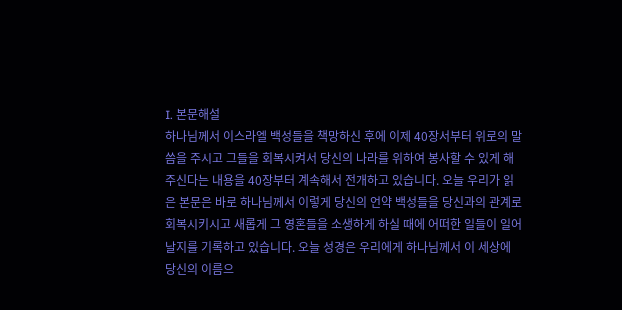I. 본문해설
하나님께서 이스라엘 백성들을 책망하신 후에 이제 40장서부터 위로의 말씀을 주시고 그들을 회복시켜서 당신의 나라를 위하여 봉사할 수 있게 해주신다는 내용을 40장부터 계속해서 전개하고 있습니다. 오늘 우리가 읽은 본문은 바로 하나님께서 이렇게 당신의 언약 백성들을 당신과의 관계로 회복시키시고 새롭게 그 영혼들을 소생하게 하실 때에 어떠한 일들이 일어날지를 기록하고 있습니다. 오늘 성경은 우리에게 하나님께서 이 세상에 당신의 이름으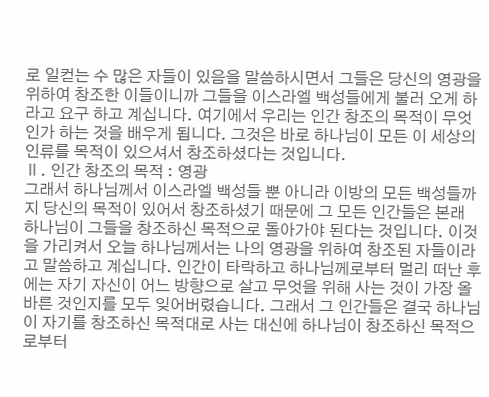로 일컫는 수 많은 자들이 있음을 말씀하시면서 그들은 당신의 영광을 위하여 창조한 이들이니까 그들을 이스라엘 백성들에게 불러 오게 하라고 요구 하고 계십니다. 여기에서 우리는 인간 창조의 목적이 무엇인가 하는 것을 배우게 됩니다. 그것은 바로 하나님이 모든 이 세상의 인류를 목적이 있으셔서 창조하셨다는 것입니다.
Ⅱ. 인간 창조의 목적 : 영광
그래서 하나님께서 이스라엘 백성들 뿐 아니라 이방의 모든 백성들까지 당신의 목적이 있어서 창조하셨기 때문에 그 모든 인간들은 본래 하나님이 그들을 창조하신 목적으로 돌아가야 된다는 것입니다. 이것을 가리켜서 오늘 하나님께서는 나의 영광을 위하여 창조된 자들이라고 말씀하고 계십니다. 인간이 타락하고 하나님께로부터 멀리 떠난 후에는 자기 자신이 어느 방향으로 살고 무엇을 위해 사는 것이 가장 올바른 것인지를 모두 잊어버렸습니다. 그래서 그 인간들은 결국 하나님이 자기를 창조하신 목적대로 사는 대신에 하나님이 창조하신 목적으로부터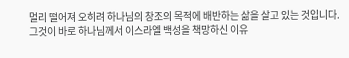멀리 떨어져 오히려 하나님의 창조의 목적에 배반하는 삶을 살고 있는 것입니다. 그것이 바로 하나님께서 이스라엘 백성을 책망하신 이유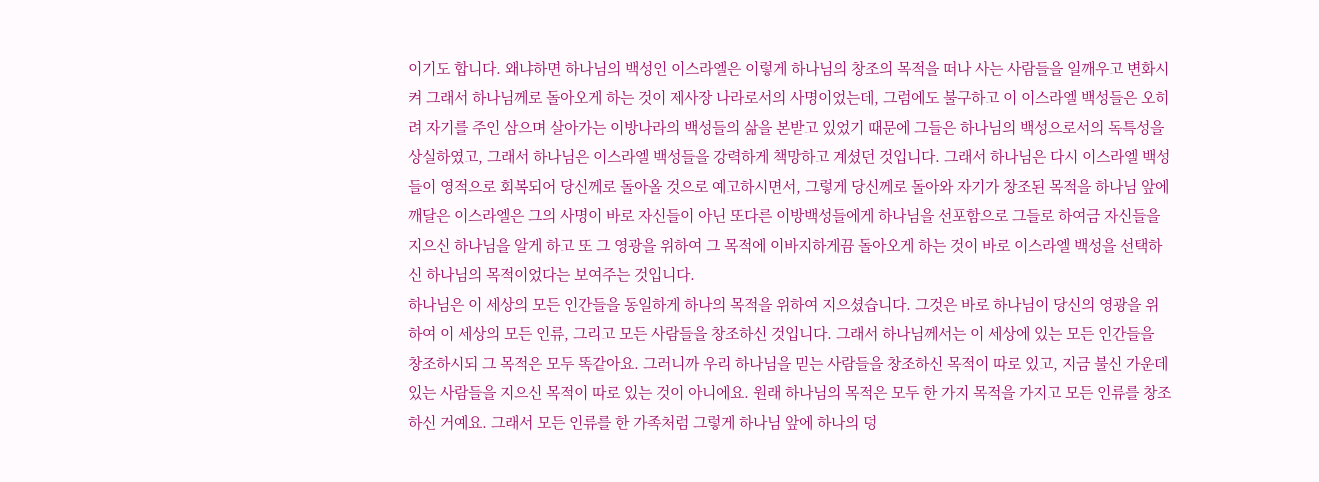이기도 합니다. 왜냐하면 하나님의 백성인 이스라엘은 이렇게 하나님의 창조의 목적을 떠나 사는 사람들을 일깨우고 변화시켜 그래서 하나님께로 돌아오게 하는 것이 제사장 나라로서의 사명이었는데, 그럼에도 불구하고 이 이스라엘 백성들은 오히려 자기를 주인 삼으며 살아가는 이방나라의 백성들의 삶을 본받고 있었기 때문에 그들은 하나님의 백성으로서의 독특성을 상실하였고, 그래서 하나님은 이스라엘 백성들을 강력하게 책망하고 계셨던 것입니다. 그래서 하나님은 다시 이스라엘 백성들이 영적으로 회복되어 당신께로 돌아올 것으로 예고하시면서, 그렇게 당신께로 돌아와 자기가 창조된 목적을 하나님 앞에 깨달은 이스라엘은 그의 사명이 바로 자신들이 아닌 또다른 이방백성들에게 하나님을 선포함으로 그들로 하여금 자신들을 지으신 하나님을 알게 하고 또 그 영광을 위하여 그 목적에 이바지하게끔 돌아오게 하는 것이 바로 이스라엘 백성을 선택하신 하나님의 목적이었다는 보여주는 것입니다.
하나님은 이 세상의 모든 인간들을 동일하게 하나의 목적을 위하여 지으셨습니다. 그것은 바로 하나님이 당신의 영광을 위하여 이 세상의 모든 인류, 그리고 모든 사람들을 창조하신 것입니다. 그래서 하나님께서는 이 세상에 있는 모든 인간들을 창조하시되 그 목적은 모두 똑같아요. 그러니까 우리 하나님을 믿는 사람들을 창조하신 목적이 따로 있고, 지금 불신 가운데 있는 사람들을 지으신 목적이 따로 있는 것이 아니에요. 원래 하나님의 목적은 모두 한 가지 목적을 가지고 모든 인류를 창조하신 거예요. 그래서 모든 인류를 한 가족처럼 그렇게 하나님 앞에 하나의 덩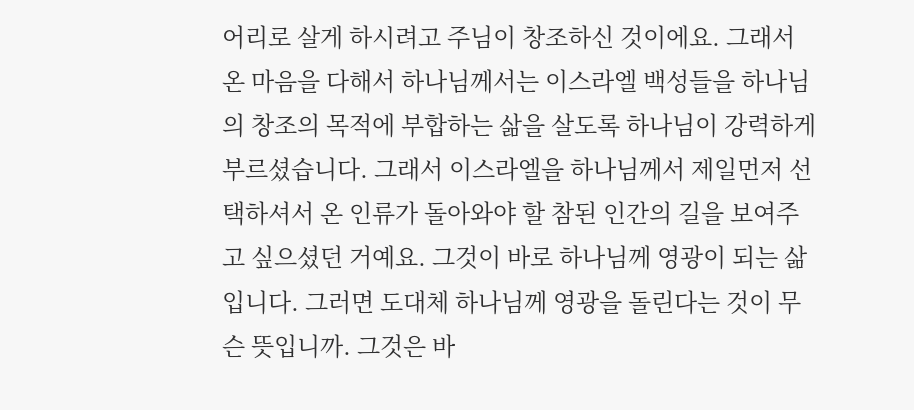어리로 살게 하시려고 주님이 창조하신 것이에요. 그래서 온 마음을 다해서 하나님께서는 이스라엘 백성들을 하나님의 창조의 목적에 부합하는 삶을 살도록 하나님이 강력하게 부르셨습니다. 그래서 이스라엘을 하나님께서 제일먼저 선택하셔서 온 인류가 돌아와야 할 참된 인간의 길을 보여주고 싶으셨던 거예요. 그것이 바로 하나님께 영광이 되는 삶입니다. 그러면 도대체 하나님께 영광을 돌린다는 것이 무슨 뜻입니까. 그것은 바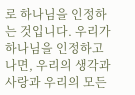로 하나님을 인정하는 것입니다. 우리가 하나님을 인정하고 나면, 우리의 생각과 사랑과 우리의 모든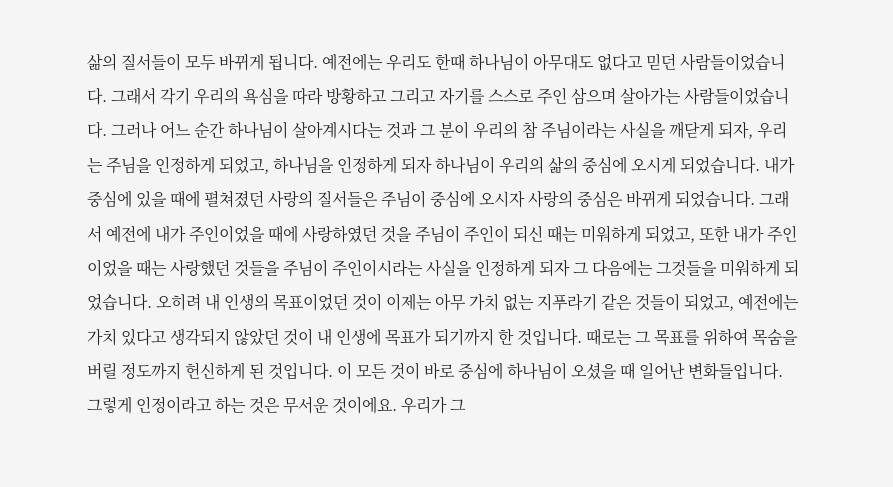삶의 질서들이 모두 바뀌게 됩니다. 예전에는 우리도 한때 하나님이 아무대도 없다고 믿던 사람들이었습니다. 그래서 각기 우리의 욕심을 따라 방황하고 그리고 자기를 스스로 주인 삼으며 살아가는 사람들이었습니다. 그러나 어느 순간 하나님이 살아계시다는 것과 그 분이 우리의 참 주님이라는 사실을 깨닫게 되자, 우리는 주님을 인정하게 되었고, 하나님을 인정하게 되자 하나님이 우리의 삶의 중심에 오시게 되었습니다. 내가 중심에 있을 때에 펼쳐졌던 사랑의 질서들은 주님이 중심에 오시자 사랑의 중심은 바뀌게 되었습니다. 그래서 예전에 내가 주인이었을 때에 사랑하였던 것을 주님이 주인이 되신 때는 미워하게 되었고, 또한 내가 주인이었을 때는 사랑했던 것들을 주님이 주인이시라는 사실을 인정하게 되자 그 다음에는 그것들을 미워하게 되었습니다. 오히려 내 인생의 목표이었던 것이 이제는 아무 가치 없는 지푸라기 같은 것들이 되었고, 예전에는 가치 있다고 생각되지 않았던 것이 내 인생에 목표가 되기까지 한 것입니다. 때로는 그 목표를 위하여 목숨을 버릴 정도까지 헌신하게 된 것입니다. 이 모든 것이 바로 중심에 하나님이 오셨을 때 일어난 변화들입니다. 그렇게 인정이라고 하는 것은 무서운 것이에요. 우리가 그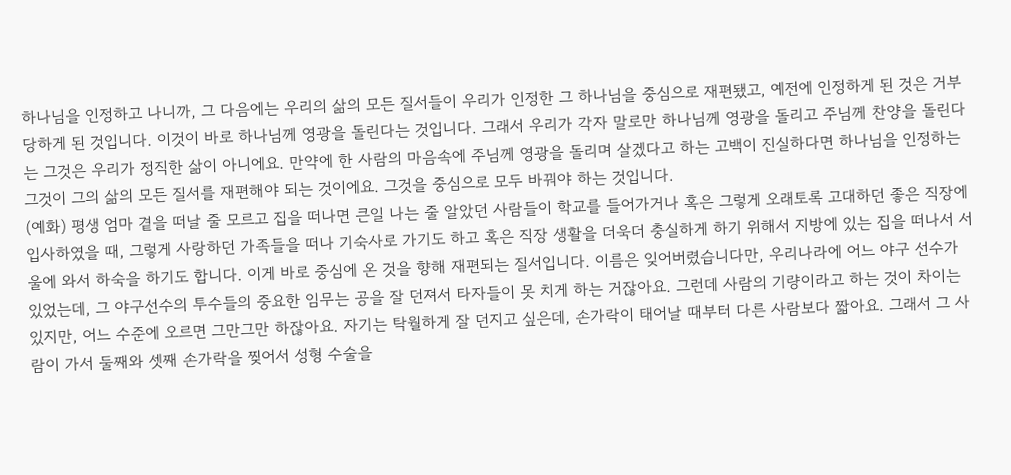하나님을 인정하고 나니까, 그 다음에는 우리의 삶의 모든 질서들이 우리가 인정한 그 하나님을 중심으로 재편됐고, 예전에 인정하게 된 것은 거부당하게 된 것입니다. 이것이 바로 하나님께 영광을 돌린다는 것입니다. 그래서 우리가 각자 말로만 하나님께 영광을 돌리고 주님께 찬양을 돌린다는 그것은 우리가 정직한 삶이 아니에요. 만약에 한 사람의 마음속에 주님께 영광을 돌리며 살겠다고 하는 고백이 진실하다면 하나님을 인정하는 그것이 그의 삶의 모든 질서를 재편해야 되는 것이에요. 그것을 중심으로 모두 바꿔야 하는 것입니다.
(예화) 평생 엄마 곁을 떠날 줄 모르고 집을 떠나면 큰일 나는 줄 알았던 사람들이 학교를 들어가거나 혹은 그렇게 오래토록 고대하던 좋은 직장에 입사하였을 때, 그렇게 사랑하던 가족들을 떠나 기숙사로 가기도 하고 혹은 직장 생활을 더욱더 충실하게 하기 위해서 지방에 있는 집을 떠나서 서울에 와서 하숙을 하기도 합니다. 이게 바로 중심에 온 것을 향해 재편되는 질서입니다. 이름은 잊어버렸습니다만, 우리나라에 어느 야구 선수가 있었는데, 그 야구선수의 투수들의 중요한 임무는 공을 잘 던져서 타자들이 못 치게 하는 거잖아요. 그런데 사람의 기량이라고 하는 것이 차이는 있지만, 어느 수준에 오르면 그만그만 하잖아요. 자기는 탁월하게 잘 던지고 싶은데, 손가락이 태어날 때부터 다른 사람보다 짧아요. 그래서 그 사람이 가서 둘째와 셋째 손가락을 찢어서 성형 수술을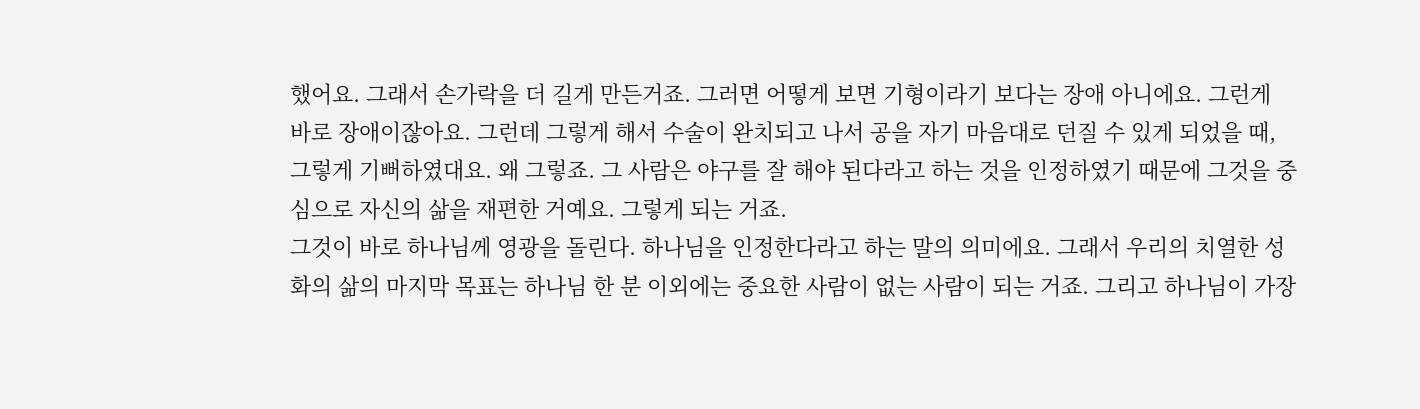했어요. 그래서 손가락을 더 길게 만든거죠. 그러면 어떻게 보면 기형이라기 보다는 장애 아니에요. 그런게 바로 장애이잖아요. 그런데 그렇게 해서 수술이 완치되고 나서 공을 자기 마음대로 던질 수 있게 되었을 때, 그렇게 기뻐하였대요. 왜 그렇죠. 그 사람은 야구를 잘 해야 된다라고 하는 것을 인정하였기 때문에 그것을 중심으로 자신의 삶을 재편한 거예요. 그렇게 되는 거죠.
그것이 바로 하나님께 영광을 돌린다. 하나님을 인정한다라고 하는 말의 의미에요. 그래서 우리의 치열한 성화의 삶의 마지막 목표는 하나님 한 분 이외에는 중요한 사람이 없는 사람이 되는 거죠. 그리고 하나님이 가장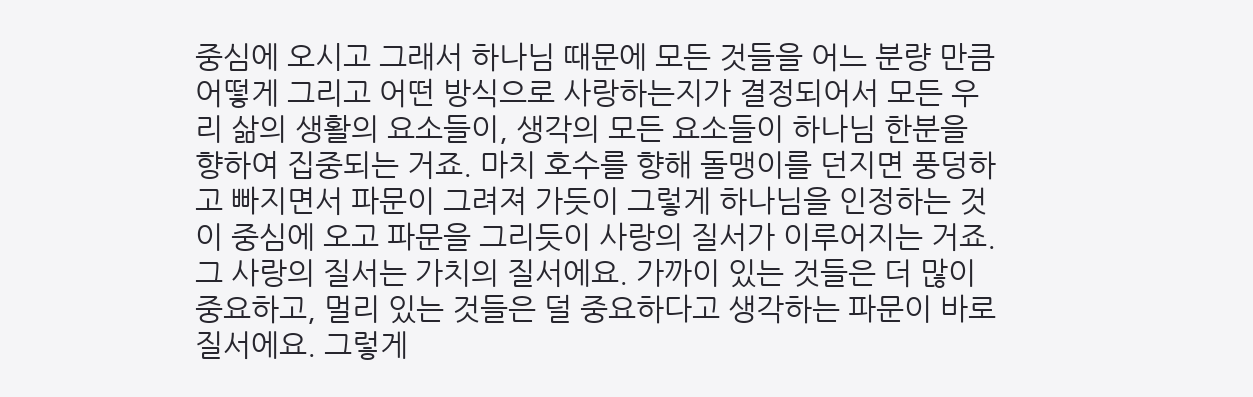중심에 오시고 그래서 하나님 때문에 모든 것들을 어느 분량 만큼 어떻게 그리고 어떤 방식으로 사랑하는지가 결정되어서 모든 우리 삶의 생활의 요소들이, 생각의 모든 요소들이 하나님 한분을 향하여 집중되는 거죠. 마치 호수를 향해 돌맹이를 던지면 풍덩하고 빠지면서 파문이 그려져 가듯이 그렇게 하나님을 인정하는 것이 중심에 오고 파문을 그리듯이 사랑의 질서가 이루어지는 거죠. 그 사랑의 질서는 가치의 질서에요. 가까이 있는 것들은 더 많이 중요하고, 멀리 있는 것들은 덜 중요하다고 생각하는 파문이 바로 질서에요. 그렇게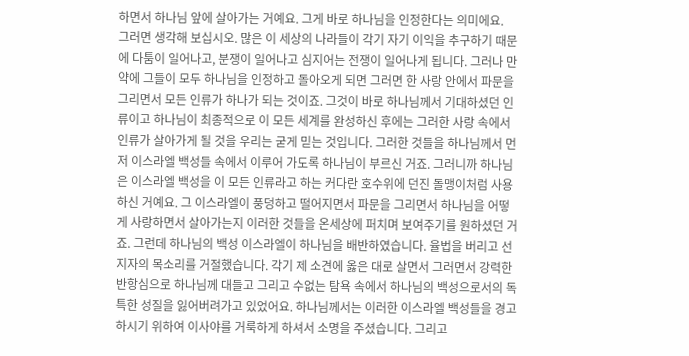하면서 하나님 앞에 살아가는 거예요. 그게 바로 하나님을 인정한다는 의미에요.
그러면 생각해 보십시오. 많은 이 세상의 나라들이 각기 자기 이익을 추구하기 때문에 다툼이 일어나고, 분쟁이 일어나고 심지어는 전쟁이 일어나게 됩니다. 그러나 만약에 그들이 모두 하나님을 인정하고 돌아오게 되면 그러면 한 사랑 안에서 파문을 그리면서 모든 인류가 하나가 되는 것이죠. 그것이 바로 하나님께서 기대하셨던 인류이고 하나님이 최종적으로 이 모든 세계를 완성하신 후에는 그러한 사랑 속에서 인류가 살아가게 될 것을 우리는 굳게 믿는 것입니다. 그러한 것들을 하나님께서 먼저 이스라엘 백성들 속에서 이루어 가도록 하나님이 부르신 거죠. 그러니까 하나님은 이스라엘 백성을 이 모든 인류라고 하는 커다란 호수위에 던진 돌맹이처럼 사용하신 거예요. 그 이스라엘이 풍덩하고 떨어지면서 파문을 그리면서 하나님을 어떻게 사랑하면서 살아가는지 이러한 것들을 온세상에 퍼치며 보여주기를 원하셨던 거죠. 그런데 하나님의 백성 이스라엘이 하나님을 배반하였습니다. 율법을 버리고 선지자의 목소리를 거절했습니다. 각기 제 소견에 옳은 대로 살면서 그러면서 강력한 반항심으로 하나님께 대들고 그리고 수없는 탐욕 속에서 하나님의 백성으로서의 독특한 성질을 잃어버려가고 있었어요. 하나님께서는 이러한 이스라엘 백성들을 경고하시기 위하여 이사야를 거룩하게 하셔서 소명을 주셨습니다. 그리고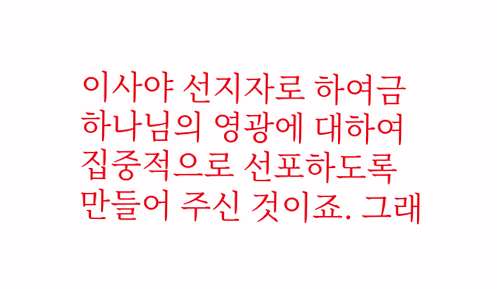이사야 선지자로 하여금 하나님의 영광에 대하여 집중적으로 선포하도록 만들어 주신 것이죠. 그래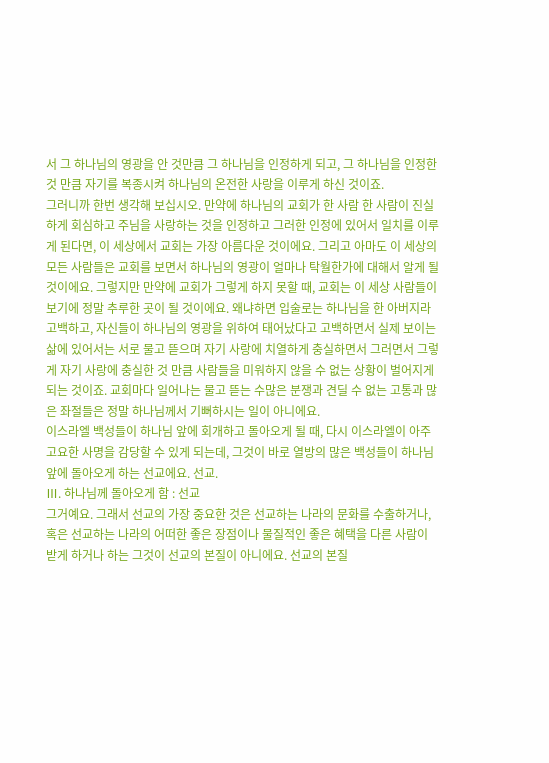서 그 하나님의 영광을 안 것만큼 그 하나님을 인정하게 되고, 그 하나님을 인정한 것 만큼 자기를 복종시켜 하나님의 온전한 사랑을 이루게 하신 것이죠.
그러니까 한번 생각해 보십시오. 만약에 하나님의 교회가 한 사람 한 사람이 진실하게 회심하고 주님을 사랑하는 것을 인정하고 그러한 인정에 있어서 일치를 이루게 된다면, 이 세상에서 교회는 가장 아름다운 것이에요. 그리고 아마도 이 세상의 모든 사람들은 교회를 보면서 하나님의 영광이 얼마나 탁월한가에 대해서 알게 될 것이에요. 그렇지만 만약에 교회가 그렇게 하지 못할 때, 교회는 이 세상 사람들이 보기에 정말 추루한 곳이 될 것이에요. 왜냐하면 입술로는 하나님을 한 아버지라 고백하고, 자신들이 하나님의 영광을 위하여 태어났다고 고백하면서 실제 보이는 삶에 있어서는 서로 물고 뜯으며 자기 사랑에 치열하게 충실하면서 그러면서 그렇게 자기 사랑에 충실한 것 만큼 사람들을 미워하지 않을 수 없는 상황이 벌어지게 되는 것이죠. 교회마다 일어나는 물고 뜯는 수많은 분쟁과 견딜 수 없는 고통과 많은 좌절들은 정말 하나님께서 기뻐하시는 일이 아니에요.
이스라엘 백성들이 하나님 앞에 회개하고 돌아오게 될 때, 다시 이스라엘이 아주 고요한 사명을 감당할 수 있게 되는데, 그것이 바로 열방의 많은 백성들이 하나님 앞에 돌아오게 하는 선교에요. 선교.
Ⅲ. 하나님께 돌아오게 함 : 선교
그거예요. 그래서 선교의 가장 중요한 것은 선교하는 나라의 문화를 수출하거나, 혹은 선교하는 나라의 어떠한 좋은 장점이나 물질적인 좋은 혜택을 다른 사람이 받게 하거나 하는 그것이 선교의 본질이 아니에요. 선교의 본질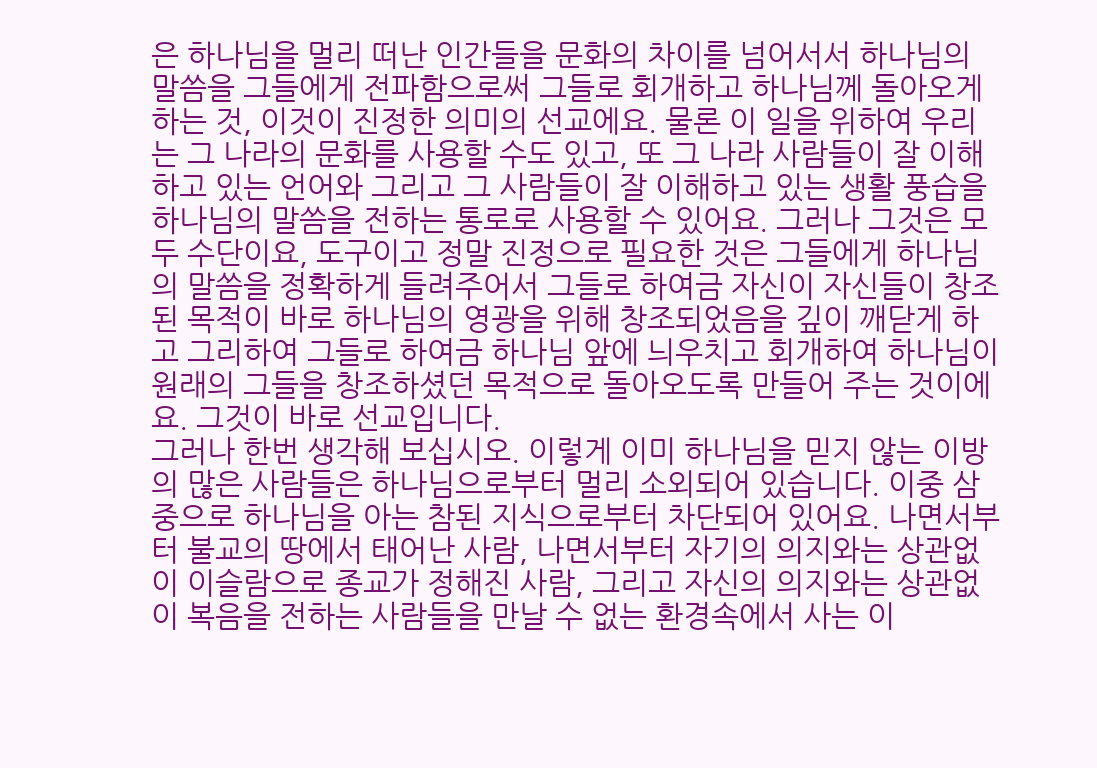은 하나님을 멀리 떠난 인간들을 문화의 차이를 넘어서서 하나님의 말씀을 그들에게 전파함으로써 그들로 회개하고 하나님께 돌아오게 하는 것, 이것이 진정한 의미의 선교에요. 물론 이 일을 위하여 우리는 그 나라의 문화를 사용할 수도 있고, 또 그 나라 사람들이 잘 이해하고 있는 언어와 그리고 그 사람들이 잘 이해하고 있는 생활 풍습을 하나님의 말씀을 전하는 통로로 사용할 수 있어요. 그러나 그것은 모두 수단이요, 도구이고 정말 진정으로 필요한 것은 그들에게 하나님의 말씀을 정확하게 들려주어서 그들로 하여금 자신이 자신들이 창조된 목적이 바로 하나님의 영광을 위해 창조되었음을 깊이 깨닫게 하고 그리하여 그들로 하여금 하나님 앞에 늬우치고 회개하여 하나님이 원래의 그들을 창조하셨던 목적으로 돌아오도록 만들어 주는 것이에요. 그것이 바로 선교입니다.
그러나 한번 생각해 보십시오. 이렇게 이미 하나님을 믿지 않는 이방의 많은 사람들은 하나님으로부터 멀리 소외되어 있습니다. 이중 삼중으로 하나님을 아는 참된 지식으로부터 차단되어 있어요. 나면서부터 불교의 땅에서 태어난 사람, 나면서부터 자기의 의지와는 상관없이 이슬람으로 종교가 정해진 사람, 그리고 자신의 의지와는 상관없이 복음을 전하는 사람들을 만날 수 없는 환경속에서 사는 이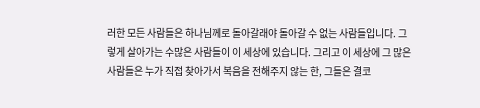러한 모든 사람들은 하나님께로 돌아갈래야 돌아갈 수 없는 사람들입니다. 그렇게 살아가는 수많은 사람들이 이 세상에 있습니다. 그리고 이 세상에 그 많은 사람들은 누가 직접 찾아가서 복음을 전해주지 않는 한, 그들은 결코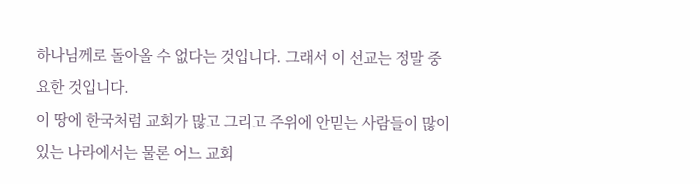하나님께로 돌아올 수 없다는 것입니다. 그래서 이 선교는 정말 중요한 것입니다.
이 땅에 한국처럼 교회가 많고 그리고 주위에 안믿는 사람들이 많이 있는 나라에서는 물론 어느 교회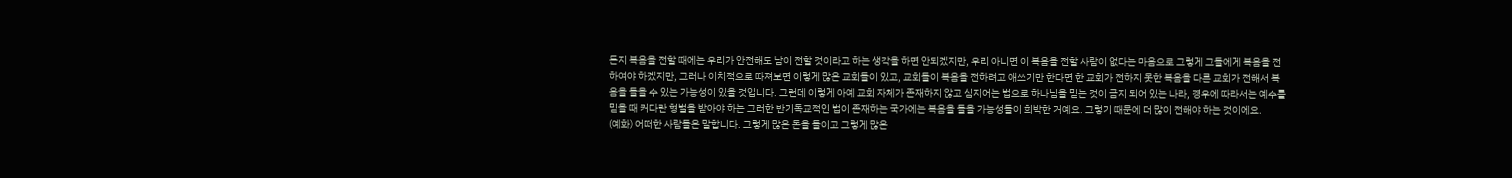든지 복음을 전할 때에는 우리가 안전해도 남이 전할 것이라고 하는 생각을 하면 안되겠지만, 우리 아니면 이 복음을 전할 사람이 없다는 마음으로 그렇게 그들에게 복음을 전하여야 하겠지만, 그러나 이치적으로 따져보면 이렇게 많은 교회들이 있고, 교회들이 복음을 전하려고 애쓰기만 한다면 한 교회가 전하지 못한 복음을 다른 교회가 전해서 복음을 들을 수 있는 가능성이 있을 것입니다. 그런데 이렇게 아예 교회 자체가 존재하지 않고 심지어는 법으로 하나님을 믿는 것이 금지 되어 있는 나라, 경우에 따라서는 예수를 믿을 때 커다란 형벌을 받아야 하는 그러한 반기독교적인 법이 존재하는 국가에는 복음을 들을 가능성들이 희박한 거예요. 그렇기 때문에 더 많이 전해야 하는 것이에요.
(예화) 어떠한 사람들은 말합니다. 그렇게 많은 돈을 들이고 그렇게 많은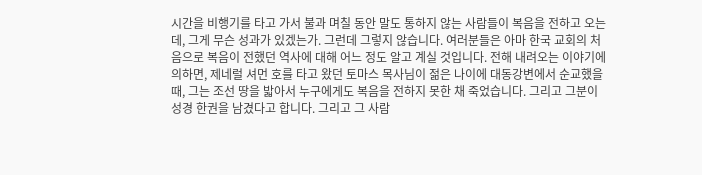시간을 비행기를 타고 가서 불과 며칠 동안 말도 통하지 않는 사람들이 복음을 전하고 오는데, 그게 무슨 성과가 있겠는가. 그런데 그렇지 않습니다. 여러분들은 아마 한국 교회의 처음으로 복음이 전했던 역사에 대해 어느 정도 알고 계실 것입니다. 전해 내려오는 이야기에 의하면, 제네럴 셔먼 호를 타고 왔던 토마스 목사님이 젊은 나이에 대동강변에서 순교했을 때, 그는 조선 땅을 밟아서 누구에게도 복음을 전하지 못한 채 죽었습니다. 그리고 그분이 성경 한권을 남겼다고 합니다. 그리고 그 사람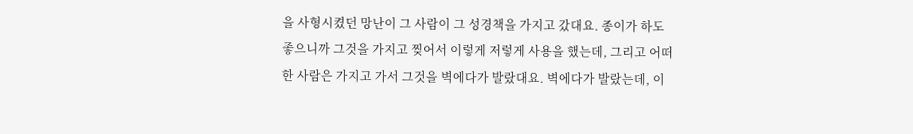을 사형시켰던 망난이 그 사람이 그 성경책을 가지고 갔대요. 종이가 하도 좋으니까 그것을 가지고 찢어서 이렇게 저렇게 사용을 했는데, 그리고 어떠한 사람은 가지고 가서 그것을 벽에다가 발랐대요. 벽에다가 발랐는데, 이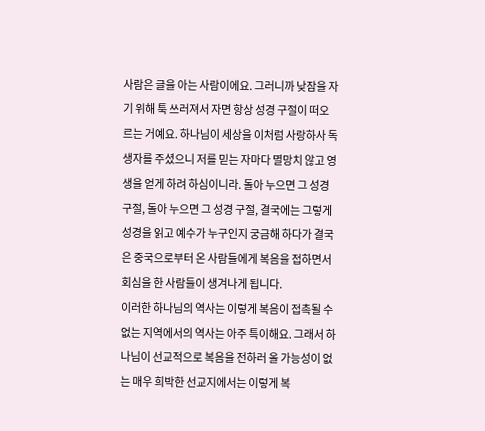사람은 글을 아는 사람이에요. 그러니까 낮잠을 자기 위해 툭 쓰러져서 자면 항상 성경 구절이 떠오르는 거예요. 하나님이 세상을 이처럼 사랑하사 독생자를 주셨으니 저를 믿는 자마다 멸망치 않고 영생을 얻게 하려 하심이니라. 돌아 누으면 그 성경 구절, 돌아 누으면 그 성경 구절, 결국에는 그렇게 성경을 읽고 예수가 누구인지 궁금해 하다가 결국은 중국으로부터 온 사람들에게 복음을 접하면서 회심을 한 사람들이 생겨나게 됩니다.
이러한 하나님의 역사는 이렇게 복음이 접촉될 수 없는 지역에서의 역사는 아주 특이해요. 그래서 하나님이 선교적으로 복음을 전하러 올 가능성이 없는 매우 희박한 선교지에서는 이렇게 복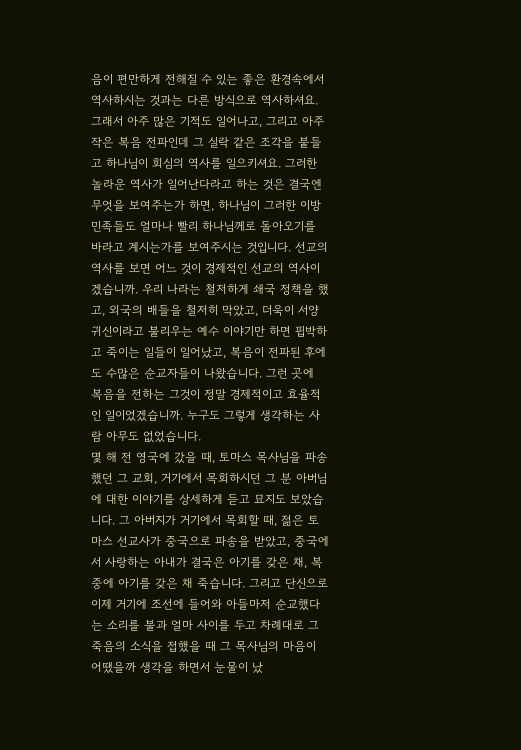음이 편만하게 전해질 수 있는 좋은 환경속에서 역사하시는 것과는 다른 방식으로 역사하셔요. 그래서 아주 많은 기적도 일어나고, 그리고 아주 작은 복음 전파인데 그 실락 같은 조각을 붙들고 하나님이 회심의 역사를 일으키셔요. 그러한 놀라운 역사가 일어난다라고 하는 것은 결국엔 무엇을 보여주는가 하면, 하나님이 그러한 이방 민족들도 얼마나 빨리 하나님께로 돌아오기를 바라고 계시는가를 보여주시는 것입니다. 선교의 역사를 보면 어느 것이 경제적인 선교의 역사이겠습니까. 우리 나라는 철저하게 쇄국 정책을 했고, 외국의 배들을 철저히 막았고, 더욱이 서양 귀신이라고 불리우는 예수 이야기만 하면 핍박하고 죽이는 일들이 일어났고, 복음이 전파된 후에도 수많은 순교자들이 나왔습니다. 그런 곳에 복음을 전하는 그것이 정말 경제적이고 효율적인 일이었겠습니까. 누구도 그렇게 생각하는 사람 아무도 없었습니다.
몇 해 전 영국에 갔을 때, 토마스 목사님을 파송했던 그 교회, 거기에서 목회하시던 그 분 아버님에 대한 이야기를 상세하게 듣고 묘지도 보았습니다. 그 아버지가 거기에서 목회할 때, 젊은 토마스 선교사가 중국으로 파송을 받았고, 중국에서 사랑하는 아내가 결국은 아기를 갖은 채, 복중에 아기를 갖은 채 죽습니다. 그리고 단신으로 이제 거기에 조선에 들어와 아들마저 순교했다는 소리를 불과 얼마 사이를 두고 차례대로 그 죽음의 소식을 접했을 때 그 목사님의 마음이 어땠을까 생각을 하면서 눈물이 났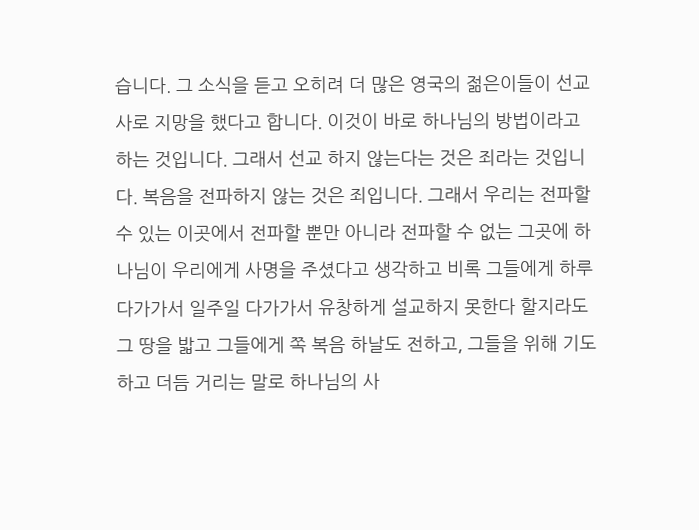습니다. 그 소식을 듣고 오히려 더 많은 영국의 젊은이들이 선교사로 지망을 했다고 합니다. 이것이 바로 하나님의 방법이라고 하는 것입니다. 그래서 선교 하지 않는다는 것은 죄라는 것입니다. 복음을 전파하지 않는 것은 죄입니다. 그래서 우리는 전파할 수 있는 이곳에서 전파할 뿐만 아니라 전파할 수 없는 그곳에 하나님이 우리에게 사명을 주셨다고 생각하고 비록 그들에게 하루 다가가서 일주일 다가가서 유창하게 설교하지 못한다 할지라도 그 땅을 밟고 그들에게 쪽 복음 하날도 전하고, 그들을 위해 기도하고 더듬 거리는 말로 하나님의 사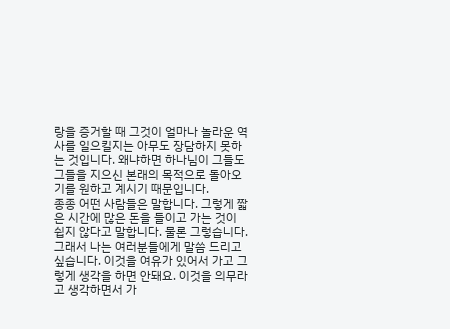랑을 증거할 때 그것이 얼마나 놀라운 역사를 일으킬지는 아무도 장담하지 못하는 것입니다. 왜냐하면 하나님이 그들도 그들을 지으신 본래의 목적으로 돌아오기를 원하고 계시기 때문입니다.
종종 어떤 사람들은 말합니다. 그렇게 짧은 시간에 많은 돈을 들이고 가는 것이 쉽지 않다고 말합니다. 물론 그렇습니다. 그래서 나는 여러분들에게 말씀 드리고 싶습니다. 이것을 여유가 있어서 가고 그렇게 생각을 하면 안돼요. 이것을 의무라고 생각하면서 가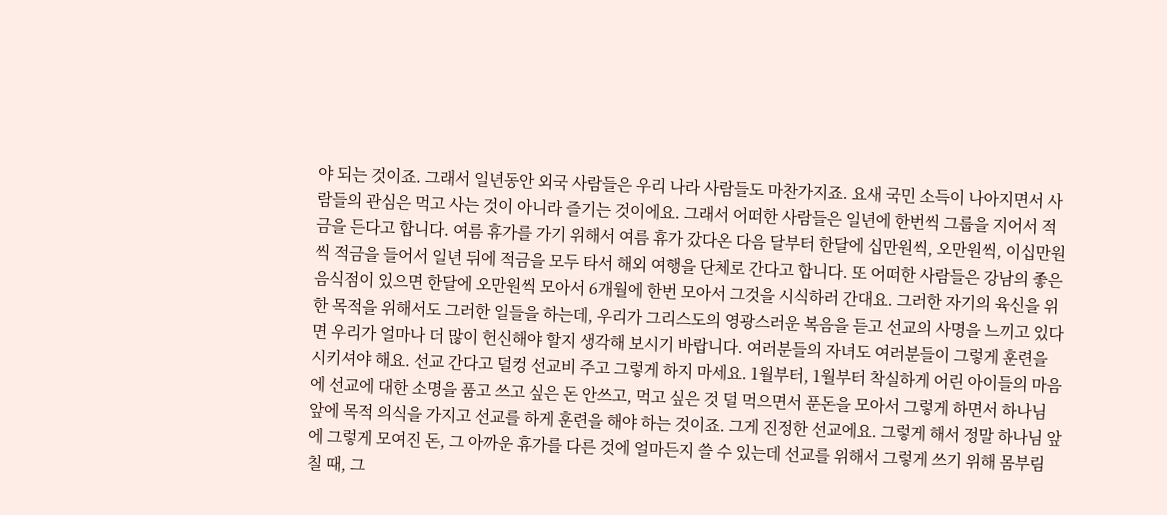야 되는 것이죠. 그래서 일년동안 외국 사람들은 우리 나라 사람들도 마찬가지죠. 요새 국민 소득이 나아지면서 사람들의 관심은 먹고 사는 것이 아니라 즐기는 것이에요. 그래서 어떠한 사람들은 일년에 한번씩 그룹을 지어서 적금을 든다고 합니다. 여름 휴가를 가기 위해서 여름 휴가 갔다온 다음 달부터 한달에 십만원씩, 오만원씩, 이십만원씩 적금을 들어서 일년 뒤에 적금을 모두 타서 해외 여행을 단체로 간다고 합니다. 또 어떠한 사람들은 강남의 좋은 음식점이 있으면 한달에 오만원씩 모아서 6개월에 한번 모아서 그것을 시식하러 간대요. 그러한 자기의 육신을 위한 목적을 위해서도 그러한 일들을 하는데, 우리가 그리스도의 영광스러운 복음을 듣고 선교의 사명을 느끼고 있다면 우리가 얼마나 더 많이 헌신해야 할지 생각해 보시기 바랍니다. 여러분들의 자녀도 여러분들이 그렇게 훈련을 시키셔야 해요. 선교 간다고 덜컹 선교비 주고 그렇게 하지 마세요. 1월부터, 1월부터 착실하게 어린 아이들의 마음에 선교에 대한 소명을 품고 쓰고 싶은 돈 안쓰고, 먹고 싶은 것 덜 먹으면서 푼돈을 모아서 그렇게 하면서 하나님 앞에 목적 의식을 가지고 선교를 하게 훈련을 해야 하는 것이죠. 그게 진정한 선교에요. 그렇게 해서 정말 하나님 앞에 그렇게 모여진 돈, 그 아까운 휴가를 다른 것에 얼마든지 쓸 수 있는데 선교를 위해서 그렇게 쓰기 위해 몸부림 칠 때, 그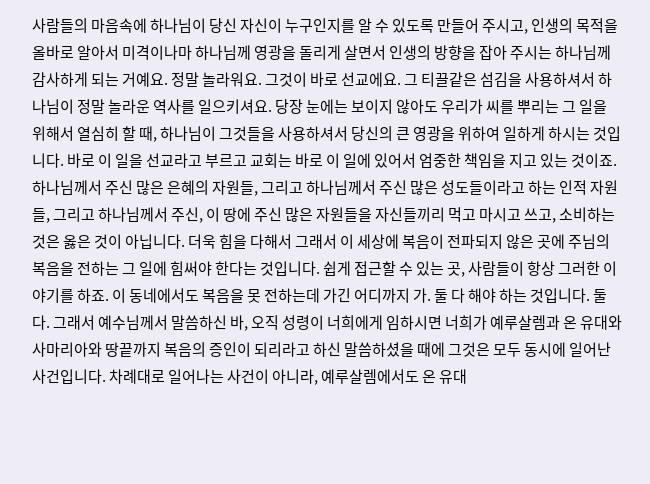사람들의 마음속에 하나님이 당신 자신이 누구인지를 알 수 있도록 만들어 주시고, 인생의 목적을 올바로 알아서 미격이나마 하나님께 영광을 돌리게 살면서 인생의 방향을 잡아 주시는 하나님께 감사하게 되는 거예요. 정말 놀라워요. 그것이 바로 선교에요. 그 티끌같은 섬김을 사용하셔서 하나님이 정말 놀라운 역사를 일으키셔요. 당장 눈에는 보이지 않아도 우리가 씨를 뿌리는 그 일을 위해서 열심히 할 때, 하나님이 그것들을 사용하셔서 당신의 큰 영광을 위하여 일하게 하시는 것입니다. 바로 이 일을 선교라고 부르고 교회는 바로 이 일에 있어서 엄중한 책임을 지고 있는 것이죠. 하나님께서 주신 많은 은혜의 자원들, 그리고 하나님께서 주신 많은 성도들이라고 하는 인적 자원들, 그리고 하나님께서 주신, 이 땅에 주신 많은 자원들을 자신들끼리 먹고 마시고 쓰고, 소비하는 것은 옳은 것이 아닙니다. 더욱 힘을 다해서 그래서 이 세상에 복음이 전파되지 않은 곳에 주님의 복음을 전하는 그 일에 힘써야 한다는 것입니다. 쉽게 접근할 수 있는 곳, 사람들이 항상 그러한 이야기를 하죠. 이 동네에서도 복음을 못 전하는데 가긴 어디까지 가. 둘 다 해야 하는 것입니다. 둘 다. 그래서 예수님께서 말씀하신 바, 오직 성령이 너희에게 임하시면 너희가 예루살렘과 온 유대와 사마리아와 땅끝까지 복음의 증인이 되리라고 하신 말씀하셨을 때에 그것은 모두 동시에 일어난 사건입니다. 차례대로 일어나는 사건이 아니라, 예루살렘에서도 온 유대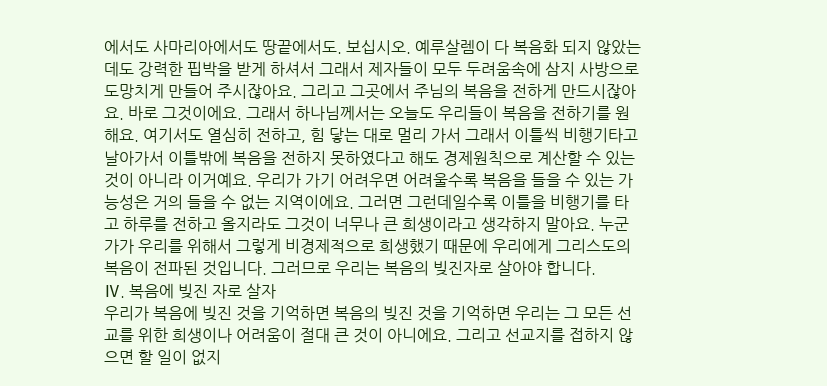에서도 사마리아에서도 땅끝에서도. 보십시오. 예루살렘이 다 복음화 되지 않았는데도 강력한 핍박을 받게 하셔서 그래서 제자들이 모두 두려움속에 삼지 사방으로 도망치게 만들어 주시잖아요. 그리고 그곳에서 주님의 복음을 전하게 만드시잖아요. 바로 그것이에요. 그래서 하나님께서는 오늘도 우리들이 복음을 전하기를 원해요. 여기서도 열심히 전하고, 힘 닿는 대로 멀리 가서 그래서 이틀씩 비행기타고 날아가서 이틀밖에 복음을 전하지 못하였다고 해도 경제원칙으로 계산할 수 있는 것이 아니라 이거예요. 우리가 가기 어려우면 어려울수록 복음을 들을 수 있는 가능성은 거의 들을 수 없는 지역이에요. 그러면 그런데일수록 이틀을 비행기를 타고 하루를 전하고 올지라도 그것이 너무나 큰 희생이라고 생각하지 말아요. 누군가가 우리를 위해서 그렇게 비경제적으로 희생했기 때문에 우리에게 그리스도의 복음이 전파된 것입니다. 그러므로 우리는 복음의 빚진자로 살아야 합니다.
Ⅳ. 복음에 빚진 자로 살자
우리가 복음에 빚진 것을 기억하면 복음의 빚진 것을 기억하면 우리는 그 모든 선교를 위한 희생이나 어려움이 절대 큰 것이 아니에요. 그리고 선교지를 접하지 않으면 할 일이 없지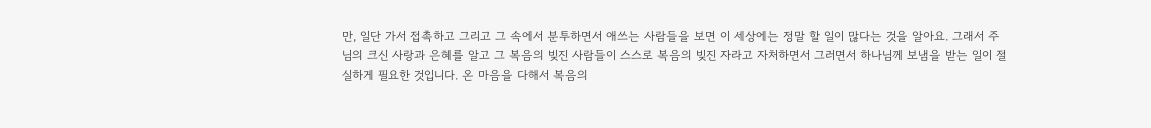만, 일단 가서 접촉하고 그리고 그 속에서 분투하면서 애쓰는 사람들을 보면 이 세상에는 정말 할 일이 많다는 것을 알아요. 그래서 주님의 크신 사랑과 은혜를 알고 그 복음의 빚진 사람들이 스스로 복음의 빚진 자라고 자처하면서 그러면서 하나님께 보냄을 받는 일이 절실하게 필요한 것입니다. 온 마음을 다해서 복음의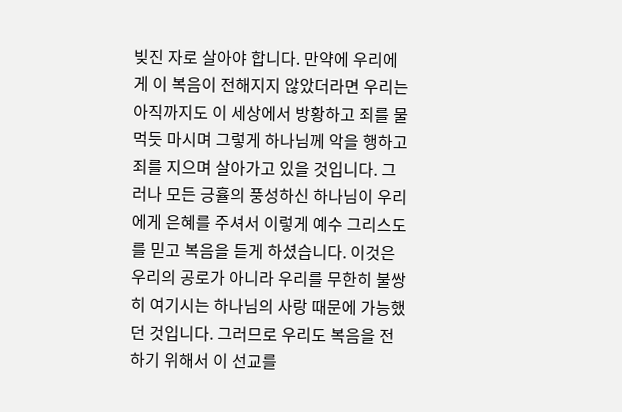빚진 자로 살아야 합니다. 만약에 우리에게 이 복음이 전해지지 않았더라면 우리는 아직까지도 이 세상에서 방황하고 죄를 물먹듯 마시며 그렇게 하나님께 악을 행하고 죄를 지으며 살아가고 있을 것입니다. 그러나 모든 긍휼의 풍성하신 하나님이 우리에게 은혜를 주셔서 이렇게 예수 그리스도를 믿고 복음을 듣게 하셨습니다. 이것은 우리의 공로가 아니라 우리를 무한히 불쌍히 여기시는 하나님의 사랑 때문에 가능했던 것입니다. 그러므로 우리도 복음을 전하기 위해서 이 선교를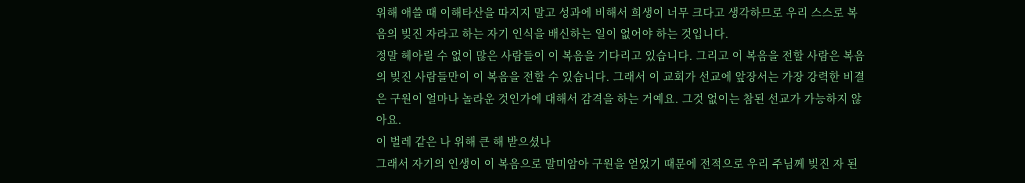위해 애쓸 때 이해타산을 따지지 말고 성과에 비해서 희생이 너무 크다고 생각하므로 우리 스스로 복음의 빚진 자라고 하는 자기 인식을 배신하는 일이 없어야 하는 것입니다.
정말 헤아릴 수 없이 많은 사람들이 이 복음을 기다리고 있습니다. 그리고 이 복음을 전할 사람은 복음의 빚진 사람들만이 이 복음을 전할 수 있습니다. 그래서 이 교회가 선교에 앞장서는 가장 강력한 비결은 구원이 얼마나 놀라운 것인가에 대해서 감격을 하는 거예요. 그것 없이는 참된 선교가 가능하지 않아요.
이 벌레 같은 나 위해 큰 해 받으셨나
그래서 자기의 인생이 이 복음으로 말미암아 구원을 얻었기 때문에 전적으로 우리 주님께 빚진 자 된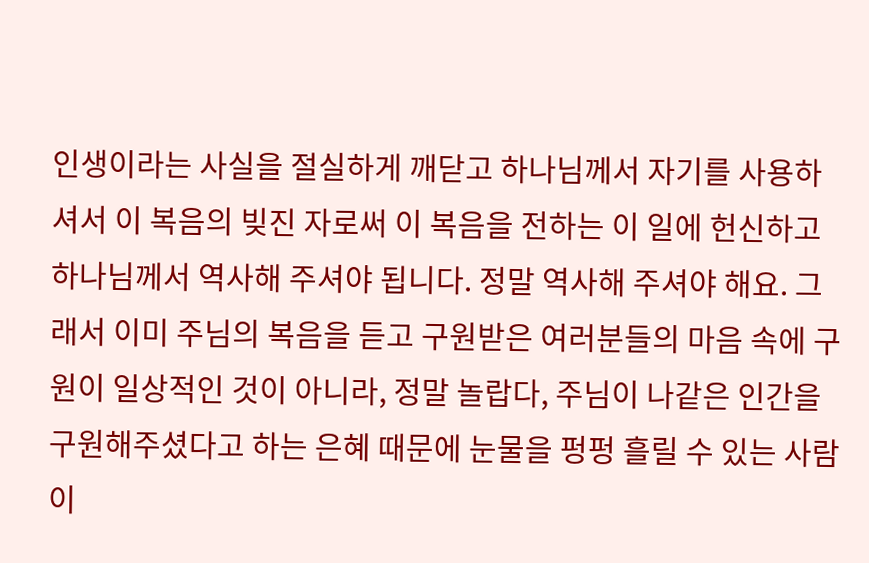인생이라는 사실을 절실하게 깨닫고 하나님께서 자기를 사용하셔서 이 복음의 빚진 자로써 이 복음을 전하는 이 일에 헌신하고 하나님께서 역사해 주셔야 됩니다. 정말 역사해 주셔야 해요. 그래서 이미 주님의 복음을 듣고 구원받은 여러분들의 마음 속에 구원이 일상적인 것이 아니라, 정말 놀랍다, 주님이 나같은 인간을 구원해주셨다고 하는 은혜 때문에 눈물을 펑펑 흘릴 수 있는 사람이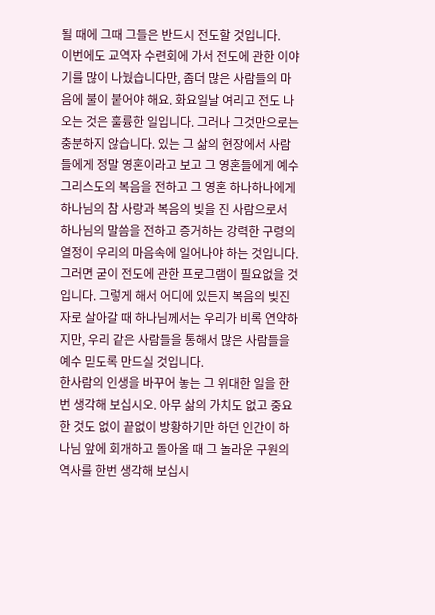될 때에 그때 그들은 반드시 전도할 것입니다.
이번에도 교역자 수련회에 가서 전도에 관한 이야기를 많이 나눴습니다만, 좀더 많은 사람들의 마음에 불이 붙어야 해요. 화요일날 여리고 전도 나오는 것은 훌륭한 일입니다. 그러나 그것만으로는 충분하지 않습니다. 있는 그 삶의 현장에서 사람들에게 정말 영혼이라고 보고 그 영혼들에게 예수 그리스도의 복음을 전하고 그 영혼 하나하나에게 하나님의 참 사랑과 복음의 빚을 진 사람으로서 하나님의 말씀을 전하고 증거하는 강력한 구령의 열정이 우리의 마음속에 일어나야 하는 것입니다. 그러면 굳이 전도에 관한 프로그램이 필요없을 것입니다. 그렇게 해서 어디에 있든지 복음의 빚진 자로 살아갈 때 하나님께서는 우리가 비록 연약하지만, 우리 같은 사람들을 통해서 많은 사람들을 예수 믿도록 만드실 것입니다.
한사람의 인생을 바꾸어 놓는 그 위대한 일을 한번 생각해 보십시오. 아무 삶의 가치도 없고 중요한 것도 없이 끝없이 방황하기만 하던 인간이 하나님 앞에 회개하고 돌아올 때 그 놀라운 구원의 역사를 한번 생각해 보십시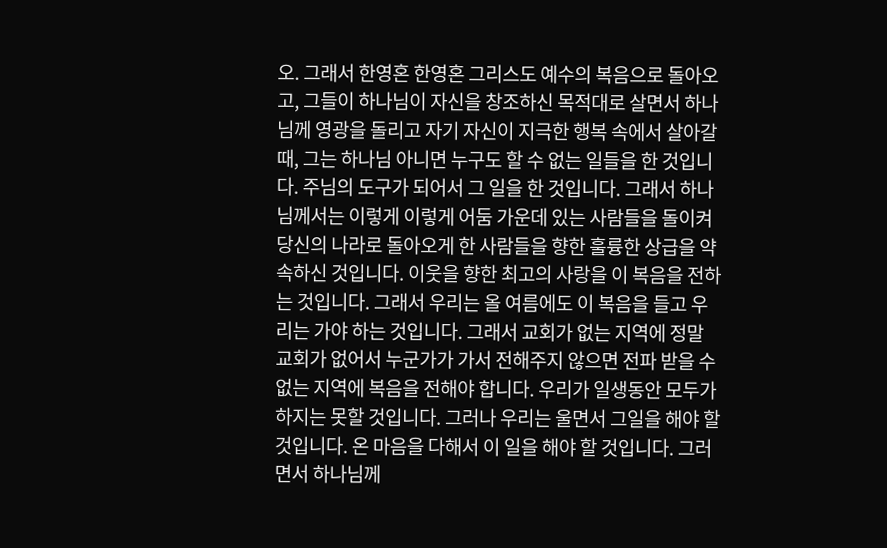오. 그래서 한영혼 한영혼 그리스도 예수의 복음으로 돌아오고, 그들이 하나님이 자신을 창조하신 목적대로 살면서 하나님께 영광을 돌리고 자기 자신이 지극한 행복 속에서 살아갈 때, 그는 하나님 아니면 누구도 할 수 없는 일들을 한 것입니다. 주님의 도구가 되어서 그 일을 한 것입니다. 그래서 하나님께서는 이렇게 이렇게 어둠 가운데 있는 사람들을 돌이켜 당신의 나라로 돌아오게 한 사람들을 향한 훌륭한 상급을 약속하신 것입니다. 이웃을 향한 최고의 사랑을 이 복음을 전하는 것입니다. 그래서 우리는 올 여름에도 이 복음을 들고 우리는 가야 하는 것입니다. 그래서 교회가 없는 지역에 정말 교회가 없어서 누군가가 가서 전해주지 않으면 전파 받을 수 없는 지역에 복음을 전해야 합니다. 우리가 일생동안 모두가 하지는 못할 것입니다. 그러나 우리는 울면서 그일을 해야 할 것입니다. 온 마음을 다해서 이 일을 해야 할 것입니다. 그러면서 하나님께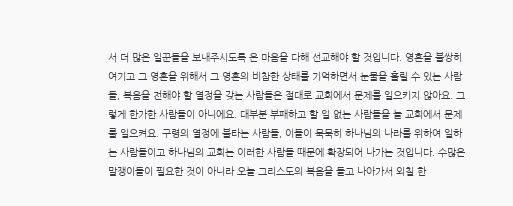서 더 많은 일꾼들을 보내주시도록 온 마음을 다해 선교해야 할 것입니다. 영혼을 불쌍히 여기고 그 영혼을 위해서 그 영혼의 비참한 상태를 기억하면서 눈물을 흘릴 수 있는 사람들, 복음을 전해야 할 열정을 갖는 사람들은 절대로 교회에서 문제를 일으키지 않아요. 그렇게 한가한 사람들이 아니에요. 대부분 부패하고 할 일 없는 사람들을 늘 교회에서 문제를 일으켜요. 구령의 열정에 불타는 사람들, 이들이 묵묵히 하나님의 나라를 위하여 일하는 사람들이고 하나님의 교회는 이러한 사람들 때문에 확장되어 나가는 것입니다. 수많은 말쟁이들이 필요한 것이 아니라 오늘 그리스도의 복음을 들고 나아가서 외칠 한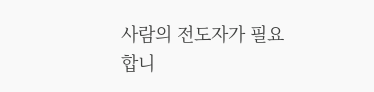사람의 전도자가 필요합니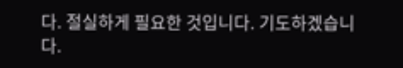다. 절실하게 필요한 것입니다. 기도하겠습니다.